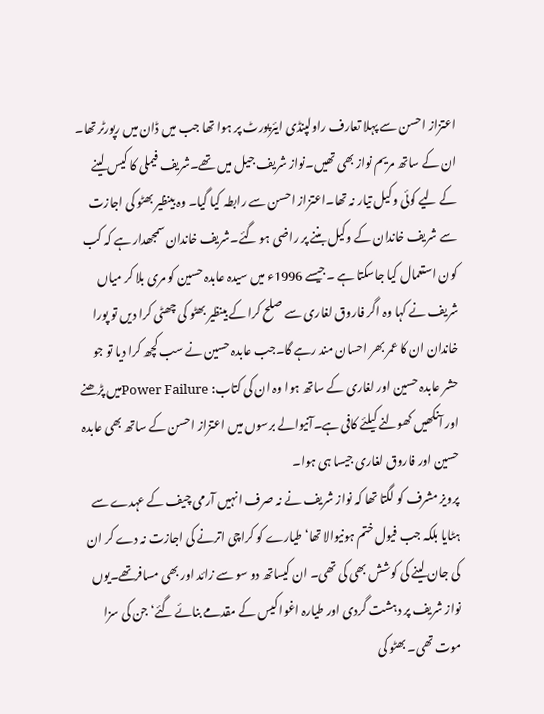اعتزاز احسن سے پہلا تعارف راولپنڈی ایئرپورٹ پر ہوا تھا جب میں ڈان میں رپورٹر تھا۔ ان کے ساتھ مریم نواز بھی تھیں۔نواز شریف جیل میں تھے۔شریف فیملی کا کیس لینے کے لیے کوئی وکیل تیار نہ تھا۔اعتزاز احسن سے رابطہ کیا گیا۔ وہ بینظیر بھٹو کی اجازت سے شریف خاندان کے وکیل بننے پر راضی ہو گئے۔شریف خاندان سمجھدار ہے کہ کب کون استعمال کیا جاسکتا ہے ۔جیسے 1996ء میں سیدہ عابدہ حسین کو مری بلا کر میاں شریف نے کہا وہ اگر فاروق لغاری سے صلح کرا کے بینظیر بھٹو کی چھٹی کرا دیں تو پورا خاندان ان کا عمر بھر احسان مند رہے گا۔جب عابدہ حسین نے سب کچھ کرا دیا تو جو حشر عابدہ حسین اور لغاری کے ساتھ ہوا وہ ان کی کتاب: Power Failureمیں پڑھنے اور آنکھیں کھولنے کیلئے کافی ہے۔آنیوالے برسوں میں اعتزاز احسن کے ساتھ بھی عابدہ حسین اور فاروق لغاری جیسا ہی ہوا۔
پرویز مشرف کو لگتا تھا کہ نواز شریف نے نہ صرف انہیں آرمی چیف کے عہدے سے ہٹایا بلکہ جب فیول ختم ہونیوالا تھا‘ طیارے کو کراچی اترنے کی اجازت نہ دے کر ان کی جان لینے کی کوشش بھی کی تھی۔ ان کیساتھ دو سو سے زائد اور بھی مسافرتھے۔یوں نواز شریف پر دہشت گردی اور طیارہ اغوا کیس کے مقدمے بنائے گئے‘ جن کی سزا موت تھی۔ بھٹو کی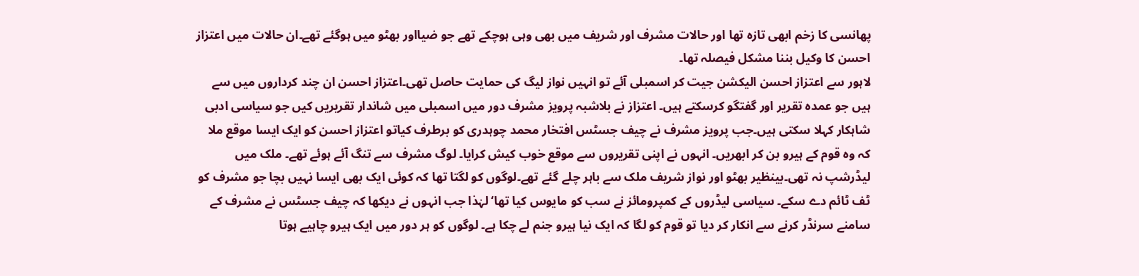پھانسی کا زخم ابھی تازہ تھا اور حالات مشرف اور شریف میں بھی وہی ہوچکے تھے جو ضیااور بھٹو میں ہوگئے تھے۔ان حالات میں اعتزاز احسن کا وکیل بننا مشکل فیصلہ تھا۔
لاہور سے اعتزاز احسن الیکشن جیت کر اسمبلی آئے تو انہیں نواز لیگ کی حمایت حاصل تھی۔اعتزاز احسن ان چند کرداروں میں سے ہیں جو عمدہ تقریر اور گفتگو کرسکتے ہیں۔ اعتزاز نے بلاشبہ پرویز مشرف دور میں اسمبلی میں شاندار تقریریں کیں جو سیاسی ادبی شاہکار کہلا سکتی ہیں۔جب پرویز مشرف نے چیف جسٹس افتخار محمد چوہدری کو برطرف کیاتو اعتزاز احسن کو ایک ایسا موقع ملا کہ وہ قوم کے ہیرو بن کر ابھریں۔ انہوں نے اپنی تقریروں سے موقع خوب کیش کرایا۔ لوگ مشرف سے تنگ آئے ہوئے تھے۔ ملک میں لیڈرشپ نہ تھی۔بینظیر بھٹو اور نواز شریف ملک سے باہر چلے گئے تھے۔لوگوں کو لگتا تھا کہ کوئی ایک بھی ایسا نہیں بچا جو مشرف کو ٹف ٹائم دے سکے۔ سیاسی لیڈروں کے کمپرومائز نے سب کو مایوس کیا تھا‘لہٰذا جب انہوں نے دیکھا کہ چیف جسٹس نے مشرف کے سامنے سرنڈر کرنے سے انکار کر دیا تو قوم کو لگا کہ ایک نیا ہیرو جنم لے چکا ہے۔ لوگوں کو ہر دور میں ایک ہیرو چاہیے ہوتا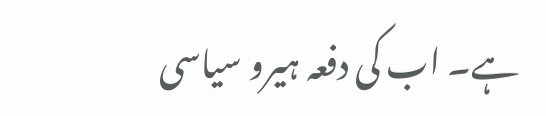ہے۔ اب کی دفعہ ہیرو سیاسی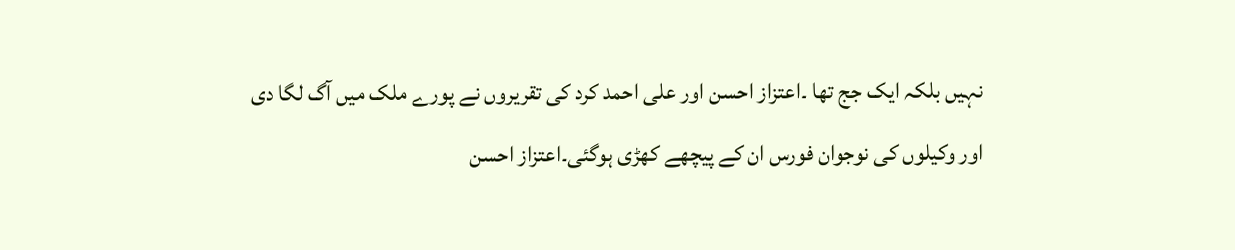نہیں بلکہ ایک جج تھا ۔اعتزاز احسن اور علی احمد کرد کی تقریروں نے پورے ملک میں آگ لگا دی اور وکیلوں کی نوجوان فورس ان کے پیچھے کھڑی ہوگئی۔اعتزاز احسن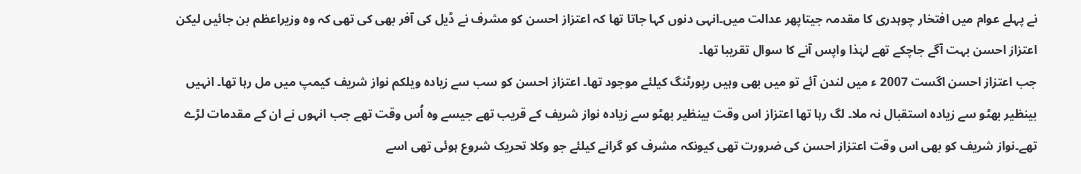نے پہلے عوام میں افتخار چوہدری کا مقدمہ جیتاپھر عدالت میں۔انہی دنوں کہا جاتا تھا کہ اعتزاز احسن کو مشرف نے ڈیل کی آفر بھی کی تھی کہ وہ وزیراعظم بن جائیں لیکن اعتزاز احسن بہت آگے جاچکے تھے لہٰذا واپس آنے کا سوال تقریبا تھا۔
جب اعتزاز احسن اگست 2007 ء میں لندن آئے تو میں بھی وہیں رپورٹنگ کیلئے موجود تھا۔ اعتزاز احسن کو سب سے زیادہ ویلکم نواز شریف کیمپ میں مل رہا تھا۔ انہیں بینظیر بھٹو سے زیادہ استقبال نہ ملا۔ لگ رہا تھا اعتزاز اس وقت بینظیر بھٹو سے زیادہ نواز شریف کے قریب تھے جیسے وہ اُس وقت تھے جب انہوں نے ان کے مقدمات لڑے تھے۔نواز شریف کو بھی اس وقت اعتزاز احسن کی ضرورت تھی کیونکہ مشرف کو گرانے کیلئے جو وکلا تحریک شروع ہوئی تھی اسے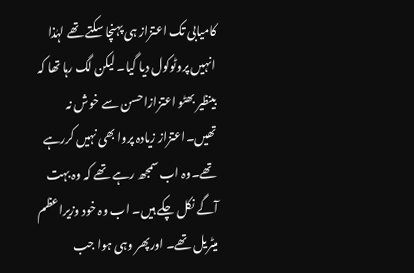کامیابی تک اعتزاز ہی پہنچا سکتے تھے لہٰذا انہیں پروٹوکول دیا گیا۔ لیکن لگ رہا تھا کہ بینظیر بھٹو اعتزازاحسن سے خوش نہ تھیں۔اعتزاز زیادہ پروا بھی نہیں کررہے تھے۔وہ اب سمجھ رہے تھے کہ وہ بہت آگے نکل چکے ہیں۔ اب وہ خود وزیراعظم میٹریل تھے۔ اورپھر وہی ہوا جب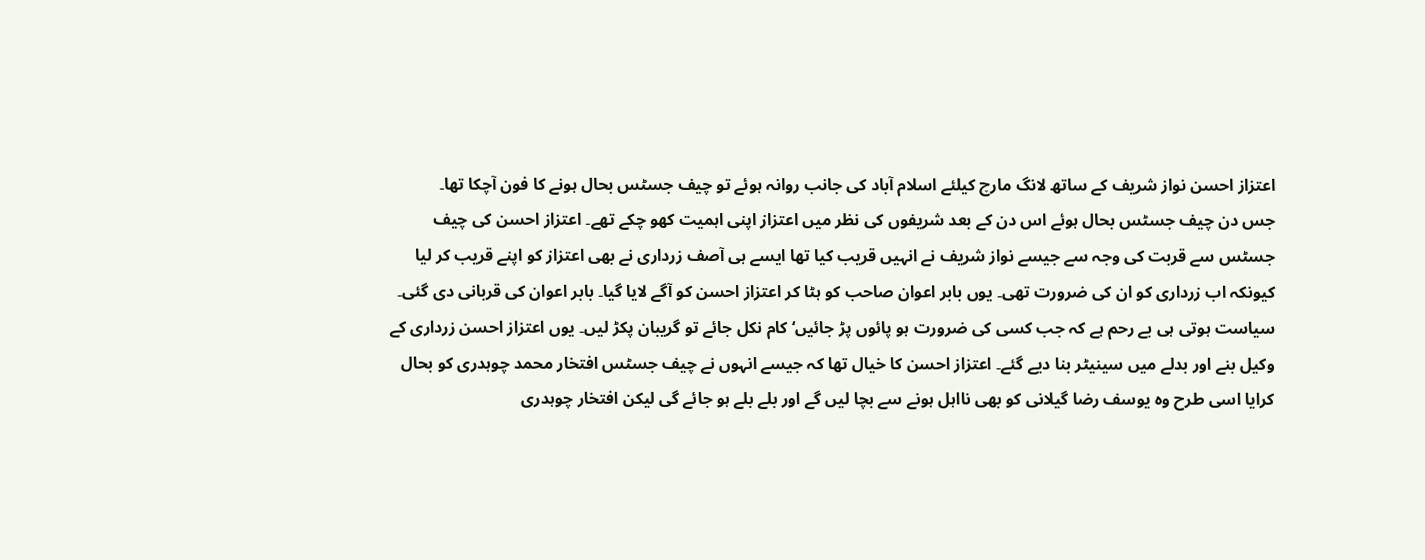اعتزاز احسن نواز شریف کے ساتھ لانگ مارچ کیلئے اسلام آباد کی جانب روانہ ہوئے تو چیف جسٹس بحال ہونے کا فون آچکا تھا۔
جس دن چیف جسٹس بحال ہوئے اس دن کے بعد شریفوں کی نظر میں اعتزاز اپنی اہمیت کھو چکے تھے۔ اعتزاز احسن کی چیف جسٹس سے قربت کی وجہ سے جیسے نواز شریف نے انہیں قریب کیا تھا ایسے ہی آصف زرداری نے بھی اعتزاز کو اپنے قریب کر لیا کیونکہ اب زرداری کو ان کی ضرورت تھی۔ یوں بابر اعوان صاحب کو ہٹا کر اعتزاز احسن کو آگے لایا گیا۔ بابر اعوان کی قربانی دی گئی۔ سیاست ہوتی ہی بے رحم ہے کہ جب کسی کی ضرورت ہو پائوں پڑ جائیں‘ کام نکل جائے تو گریبان پکڑ لیں۔ یوں اعتزاز احسن زرداری کے وکیل بنے اور بدلے میں سینیٹر بنا دیے گئے۔ اعتزاز احسن کا خیال تھا کہ جیسے انہوں نے چیف جسٹس افتخار محمد چوہدری کو بحال کرایا اسی طرح وہ یوسف رضا گیلانی کو بھی نااہل ہونے سے بچا لیں گے اور بلے بلے ہو جائے گی لیکن افتخار چوہدری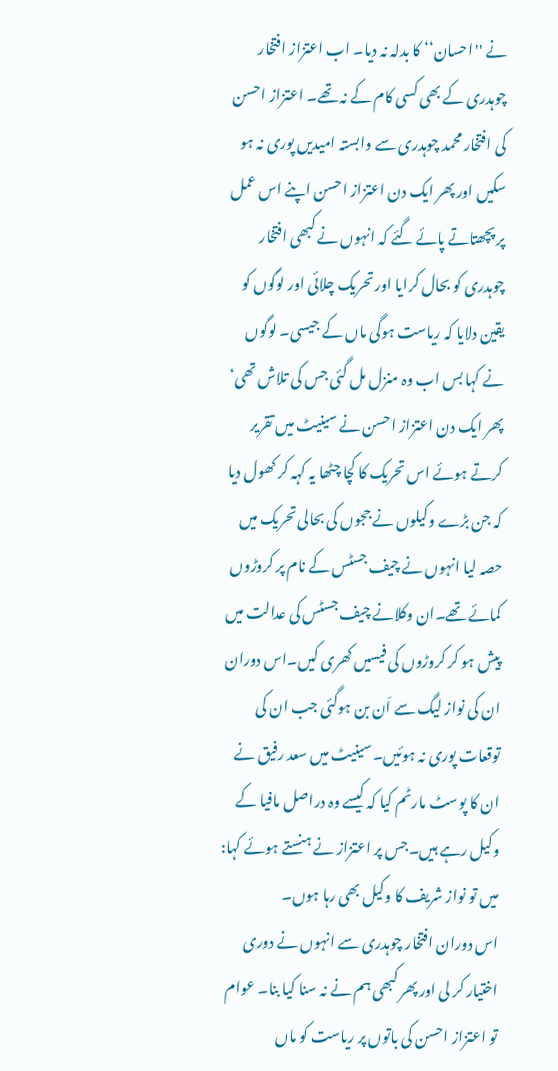نے ''احسان‘‘ کا بدلہ نہ دیا۔ اب اعتزاز افتخار چوہدری کے بھی کسی کام کے نہ تھے۔ اعتزاز احسن کی افتخار محمد چوہدری سے وابستہ امیدیں پوری نہ ہو سکیں اور پھر ایک دن اعتزاز احسن اپنے اس عمل پر پچھتاتے پائے گئے کہ انہوں نے کبھی افتخار چوہدری کو بحال کرایا اور تحریک چلائی اور لوگوں کو یقین دلایا کہ ریاست ہوگی ماں کے جیسی۔ لوگوں نے کہا بس اب وہ منزل مل گئی جس کی تلاش تھی‘ پھر ایک دن اعتزاز احسن نے سینیٹ میں تقریر کرتے ہوئے اس تحریک کا کچا چٹھا یہ کہہ کر کھول دیا کہ جن بڑے وکیلوں نے ججوں کی بحالی تحریک میں حصہ لیا انہوں نے چیف جسٹس کے نام پر کروڑوں کمائے تھے۔ان وکلانے چیف جسٹس کی عدالت میں پیش ہو کر کروڑوں کی فیسیں کھری کیں۔اس دوران ان کی نواز لیگ سے اَن بن ہوگئی جب ان کی توقعات پوری نہ ہوئیں۔سینیٹ میں سعد رفیق نے ان کا پوسٹ مارٹم کیا کہ کیسے وہ دراصل مافیا کے وکیل رہے ہیں۔جس پر اعتزاز نے ہنستے ہوئے کہا: میں تو نواز شریف کا وکیل بھی رہا ہوں۔
اس دوران افتخار چوہدری سے انہوں نے دوری اختیار کر لی اور پھر کبھی ہم نے نہ سنا کیا بنا۔ عوام تو اعتزاز احسن کی باتوں پر ریاست کو ماں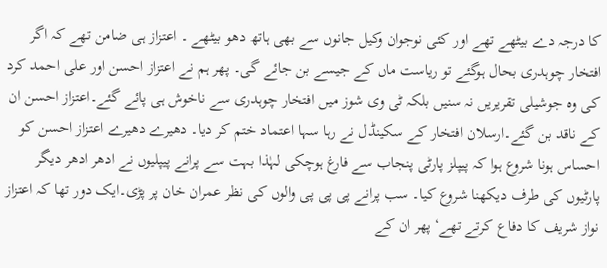کا درجہ دے بیٹھے تھے اور کئی نوجوان وکیل جانوں سے بھی ہاتھ دھو بیٹھے ۔ اعتزاز ہی ضامن تھے کہ اگر افتخار چوہدری بحال ہوگئے تو ریاست ماں کے جیسے بن جائے گی۔ پھر ہم نے اعتزاز احسن اور علی احمد کرد کی وہ جوشیلی تقریریں نہ سنیں بلکہ ٹی وی شوز میں افتخار چوہدری سے ناخوش ہی پائے گئے۔اعتزاز احسن ان کے ناقد بن گئے۔ارسلان افتخار کے سکینڈل نے رہا سہا اعتماد ختم کر دیا۔ دھیرے دھیرے اعتزاز احسن کو احساس ہونا شروع ہوا کہ پیپلز پارٹی پنجاب سے فارغ ہوچکی لہٰذا بہت سے پرانے پیپلیوں نے ادھر ادھر دیگر پارٹیوں کی طرف دیکھنا شروع کیا۔ سب پرانے پی پی پی والوں کی نظر عمران خان پر پڑی۔ایک دور تھا کہ اعتزاز نواز شریف کا دفاع کرتے تھے‘ پھر ان کے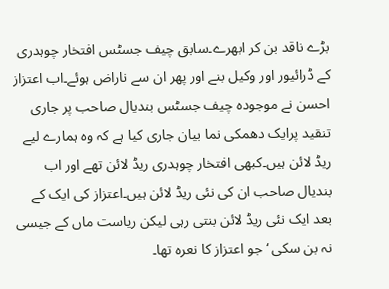بڑے ناقد بن کر ابھرے۔سابق چیف جسٹس افتخار چوہدری کے ڈرائیور اور وکیل بنے اور پھر ان سے ناراض ہوئے۔اب اعتزاز احسن نے موجودہ چیف جسٹس بندیال صاحب پر جاری تنقید پرایک دھمکی نما بیان جاری کیا ہے کہ وہ ہمارے لیے ریڈ لائن ہیں۔کبھی افتخار چوہدری ریڈ لائن تھے اور اب بندیال صاحب ان کی نئی ریڈ لائن ہیں۔اعتزاز کی ایک کے بعد ایک نئی ریڈ لائن بنتی رہی لیکن ریاست ماں کے جیسی نہ بن سکی ‘جو اعتزاز کا نعرہ تھا۔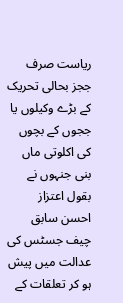ریاست صرف ججز بحالی تحریک کے بڑے وکیلوں یا ججوں کے بچوں کی اکلوتی ماں بنی جنہوں نے بقول اعتزاز احسن سابق چیف جسٹس کی عدالت میں پیش ہو کر تعلقات کے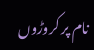نام پر کروڑوں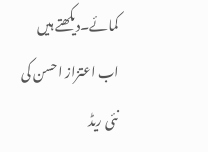کمائے۔دیکھتے ہیں اب اعتزاز احسن کی نئی ریڈ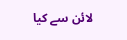لائن سے کیا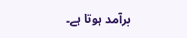برآمد ہوتا ہے۔